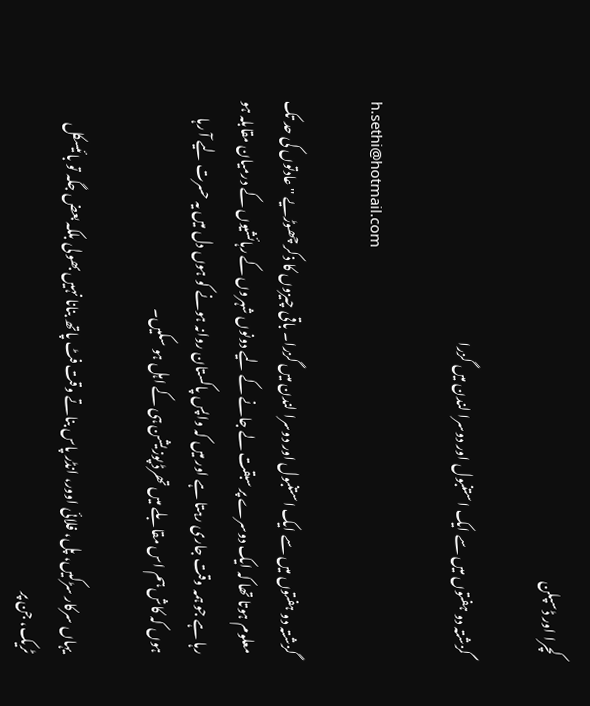کچرا اور ڈسپلن

گزشتہ دو ہفتوں میں سے ایک استنبول اور دوسرا لندن میں گزرا

h.sethi@hotmail.com

گزشتہ دو ہفتوں میں سے ایک استنبول اور دوسرا لندن میں گزرا۔ باقی چیزوں کا ذکر چھوڑیے ''عادتوں کی حد تک معلوم ہوتا تھا کہ ایک دوسرے پر سبقت لے جانے کے لیے دونوں شہروں کے رہائشیوں کے درمیان مقابلہ ہو رہا ہے جو ہمہ وقت جاری رہتا ہے اور میں کہ واپس پاکستان روانہ ہونے کو ہوں دل میں یہ حسرت لیے آ رہا ہوں کہ کاش ہم اس مقابلے میں تھرڈ پوزیشن ہی کے اہل ہو سکیں۔

یہاں سرکار سڑکیں، پل، فلائی اوور، انڈر پاس بناتے وقت فٹ پاتھ بنانا نہیں بھولی بلکہ بعض جگہ تو بائیسکل ٹریک، جن پر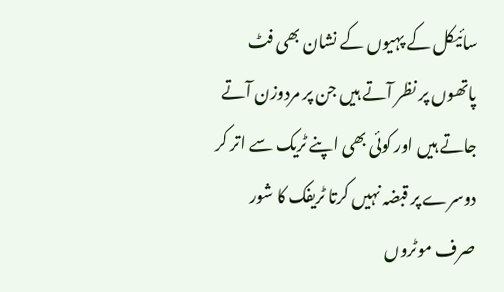سائیکل کے پہیوں کے نشان بھی فٹ پاتھوں پر نظر آتے ہیں جن پر مردوزن آتے جاتے ہیں اور کوئی بھی اپنے ٹریک سے اتر کر دوسرے پر قبضہ نہیں کرتا ٹریفک کا شور صرف موٹروں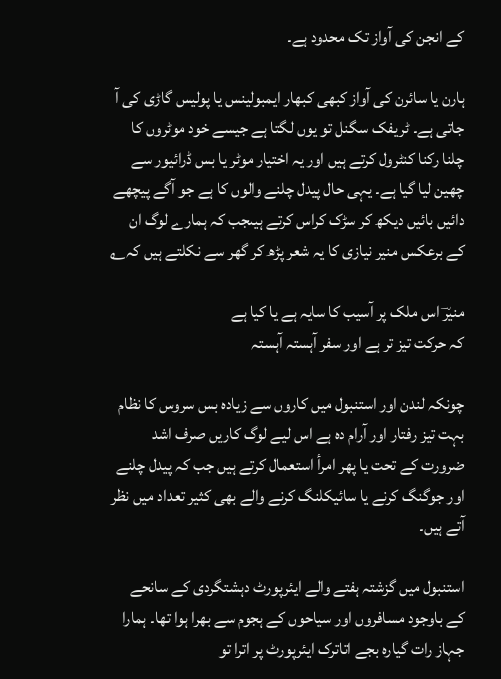کے انجن کی آواز تک محدود ہے۔

ہارن یا سائرن کی آواز کبھی کبھار ایمبولینس یا پولیس گاڑی کی آ جاتی ہے۔ ٹریفک سگنل تو یوں لگتا ہے جیسے خود موٹروں کا چلنا رکنا کنٹرول کرتے ہیں اور یہ اختیار موٹر یا بس ڈرائیور سے چھین لیا گیا ہے۔ یہی حال پیدل چلنے والوں کا ہے جو آگے پیچھے دائیں بائیں دیکھ کر سڑک کراس کرتے ہیںجب کہ ہمارے لوگ ان کے برعکس منیر نیازی کا یہ شعر پڑھ کر گھر سے نکلتے ہیں کہ؎

منیرؔ اس ملک پر آسیب کا سایہ ہے یا کیا ہے
کہ حرکت تیز تر ہے اور سفر آہستہ آہستہ

چونکہ لندن اور استنبول میں کاروں سے زیادہ بس سروس کا نظام بہت تیز رفتار اور آرام دہ ہے اس لیے لوگ کاریں صرف اشد ضرورت کے تحت یا پھر امرأ استعمال کرتے ہیں جب کہ پیدل چلنے اور جوگنگ کرنے یا سائیکلنگ کرنے والے بھی کثیر تعداد میں نظر آتے ہیں۔

استنبول میں گزشتہ ہفتے والے ایئرپورٹ دہشتگردی کے سانحے کے باوجود مسافروں اور سیاحوں کے ہجوم سے بھرا ہوا تھا۔ ہمارا جہاز رات گیارہ بجے اتاترک ایئرپورٹ پر اترا تو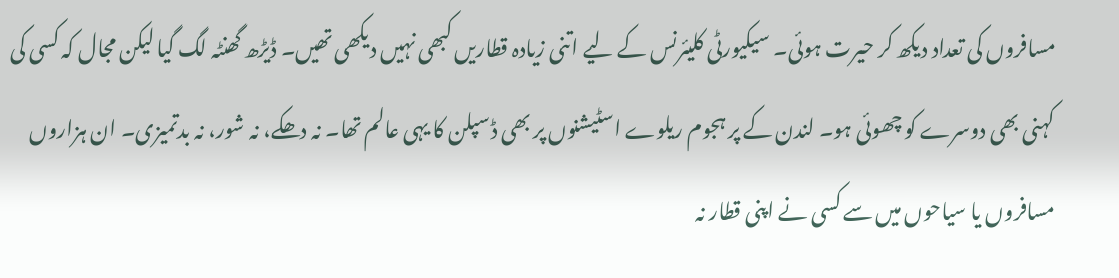مسافروں کی تعداد دیکھ کر حیرت ہوئی۔ سیکیورٹی کلیئرنس کے لیے اتنی زیادہ قطاریں کبھی نہیں دیکھی تھیں۔ ڈیڑھ گھنٹہ لگ گیا لیکن مجال کہ کسی کی کہنی بھی دوسرے کو چھوئی ہو۔ لندن کے پر ہجوم ریلوے اسٹیشنوں پر بھی ڈسپلن کا یہی عالم تھا۔ نہ دھکے، نہ شور، نہ بدتمیزی۔ ان ہزاروں مسافروں یا سیاحوں میں سے کسی نے اپنی قطار نہ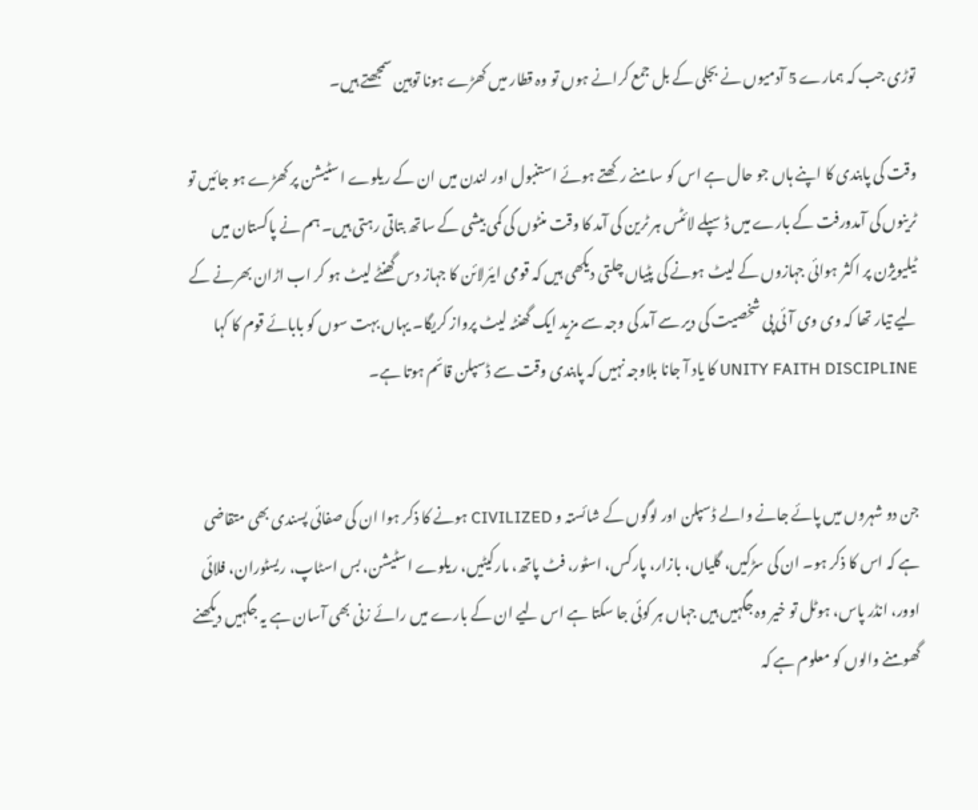توڑی جب کہ ہمارے 5 آدمیوں نے بجلی کے بل جمع کرانے ہوں تو وہ قطار میں کھڑے ہونا توہین سمجھتے ہیں۔

وقت کی پابندی کا اپنے ہاں جو حال ہے اس کو سامنے رکھتے ہوئے استنبول اور لندن میں ان کے ریلوے اسٹیشن پر کھڑے ہو جائیں تو ٹرینوں کی آمدورفت کے بارے میں ڈسپلے لائٹس ہر ٹرین کی آمد کا وقت منٹوں کی کمی بیشی کے ساتھ بتاتی رہتی ہیں۔ ہم نے پاکستان میں ٹیلیویژن پر اکثر ہوائی جہازوں کے لیٹ ہونے کی پٹیاں چلتی دیکھی ہیں کہ قومی ایئرلائن کا جہاز دس گھنٹے لیٹ ہو کر اب اڑان بھرنے کے لیے تیار تھا کہ وی وی آئی پی شخصیت کی دیر سے آمد کی وجہ سے مزید ایک گھنٹہ لیٹ پرواز کریگا۔ یہاں بہت سوں کو بابائے قوم کا کہا UNITY FAITH DISCIPLINE کا یاد آ جانا بلاوجہ نہیں کہ پابندی وقت سے ڈسپلن قائم ہوتا ہے۔


جن دو شہروں میں پائے جانے والے ڈسپلن اور لوگوں کے شائستہ و CIVILIZED ہونے کا ذکر ہوا ان کی صفائی پسندی بھی متقاضی ہے کہ اس کا ذکر ہو۔ ان کی سڑکیں، گلیاں، بازار، پارکس، اسٹور، فٹ پاتھ، مارکیٹیں، ریلوے اسٹیشن، بس اسٹاپ، ریسٹوران، فلائی اوور، انڈر پاس، ہوٹل تو خیر وہ جگہیں ہیں جہاں ہر کوئی جا سکتا ہے اس لیے ان کے بارے میں رائے زنی بھی آسان ہے یہ جگہیں دیکھنے گھومنے والوں کو معلوم ہے کہ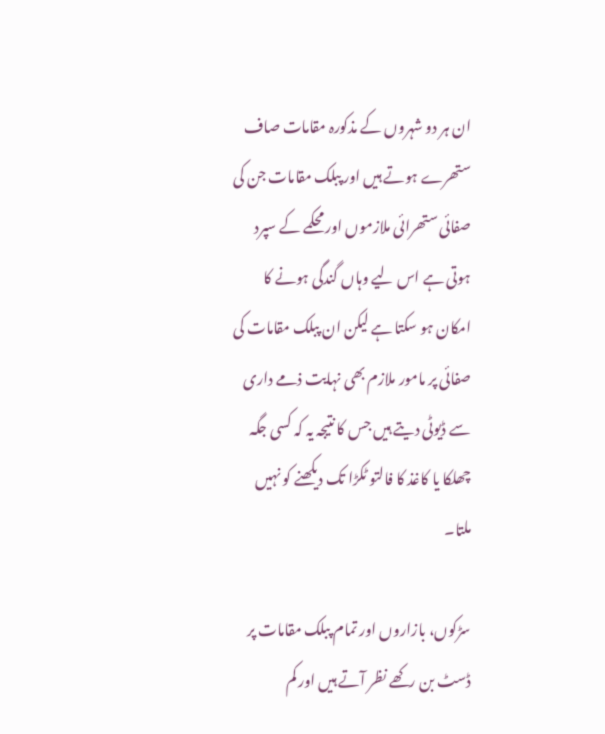ان ہر دو شہروں کے مذکورہ مقامات صاف ستھرے ہوتے ہیں اور پبلک مقامات جن کی صفائی ستھرائی ملازموں اور محکمے کے سپرد ہوتی ہے اس لیے وہاں گندگی ہونے کا امکان ہو سکتا ہے لیکن ان پبلک مقامات کی صفائی پر مامور ملازم بھی نہایت ذمے داری سے ڈیوٹی دیتے ہیں جس کا نتیجہ یہ کہ کسی جگہ چھلکا یا کاغذ کا فالتو ٹکڑا تک دیکھنے کو نہیں ملتا۔

سڑکوں، بازاروں اور تمام پبلک مقامات پر ڈسٹ بن رکھے نظر آتے ہیں اور کم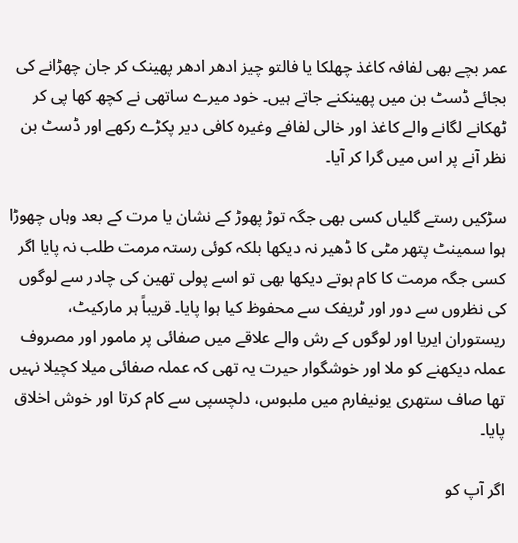عمر بچے بھی لفافہ کاغذ چھلکا یا فالتو چیز ادھر ادھر پھینک کر جان چھڑانے کی بجائے ڈسٹ بن میں پھینکنے جاتے ہیں۔ خود میرے ساتھی نے کچھ کھا پی کر ٹھکانے لگانے والے کاغذ اور خالی لفافے وغیرہ کافی دیر پکڑے رکھے اور ڈسٹ بن نظر آنے پر اس میں گرا کر آیا۔

سڑکیں رستے گلیاں کسی بھی جگہ توڑ پھوڑ کے نشان یا مرت کے بعد وہاں چھوڑا ہوا سمینٹ پتھر مٹی کا ڈھیر نہ دیکھا بلکہ کوئی رستہ مرمت طلب نہ پایا اگر کسی جگہ مرمت کا کام ہوتے دیکھا بھی تو اسے پولی تھین کی چادر سے لوگوں کی نظروں سے دور اور ٹریفک سے محفوظ کیا ہوا پایا۔ قریباً ہر مارکیٹ، ریستوران ایریا اور لوگوں کے رش والے علاقے میں صفائی پر مامور اور مصروف عملہ دیکھنے کو ملا اور خوشگوار حیرت یہ تھی کہ عملہ صفائی میلا کچیلا نہیں تھا صاف ستھری یونیفارم میں ملبوس، دلچسپی سے کام کرتا اور خوش اخلاق پایا۔

اگر آپ کو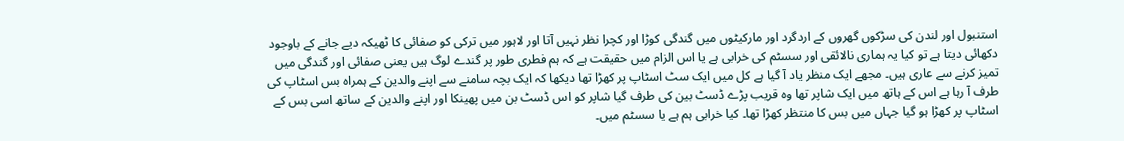استنبول اور لندن کی سڑکوں گھروں کے اردگرد اور مارکیٹوں میں گندگی کوڑا اور کچرا نظر نہیں آتا اور لاہور میں ترکی کو صفائی کا ٹھیکہ دیے جانے کے باوجود دکھائی دیتا ہے تو کیا یہ ہماری نالائقی اور سسٹم کی خرابی ہے یا اس الزام میں حقیقت ہے کہ ہم فطری طور پر گندے لوگ ہیں یعنی صفائی اور گندگی میں تمیز کرنے سے عاری ہیں۔ مجھے ایک منظر یاد آ گیا ہے کل میں ایک سٹ اسٹاپ پر کھڑا تھا دیکھا کہ ایک بچہ سامنے سے اپنے والدین کے ہمراہ بس اسٹاپ کی طرف آ رہا ہے اس کے ہاتھ میں ایک شاپر تھا وہ قریب پڑے ڈسٹ بین کی طرف گیا شاپر کو اس ڈسٹ بن میں پھینکا اور اپنے والدین کے ساتھ اسی بس کے اسٹاپ پر کھڑا ہو گیا جہاں میں بس کا منتظر کھڑا تھا۔ کیا خرابی ہم ہے یا سسٹم میں۔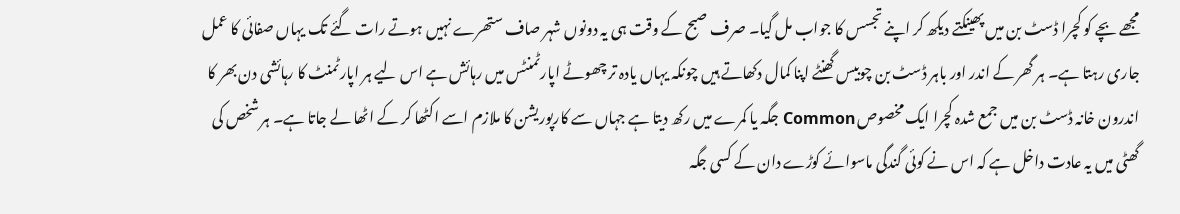مجھے بچے کو کچرا ڈسٹ بن میں پھینکتے دیکھ کر اپنے تجسس کا جواب مل گیا۔ صرف صبح کے وقت ہی یہ دونوں شہر صاف ستھرے نہیں ہوتے رات گئے تک یہاں صفائی کا عمل جاری رہتا ہے۔ ہر گھر کے اندر اور باہر ڈسٹ بن چوبیس گھنٹے اپنا کمال دکھاتے ہیں چونکہ یہاں یادہ تر چھوٹے اپارٹمنٹس میں رہائش ہے اس لیے ہر اپارٹمنٹ کا رہائشی دن بھر کا اندرون خانہ ڈسٹ بن میں جمع شدہ کچرا ایک مخصوص Common جگہ یا کمرے میں رکھ دیتا ہے جہاں سے کارپوریشن کا ملازم اسے اکٹھا کر کے اٹھا لے جاتا ہے۔ ہر شخص کی گھٹی میں یہ عادت داخل ہے کہ اس نے کوئی گندگی ماسوائے کوڑے دان کے کسی جگہ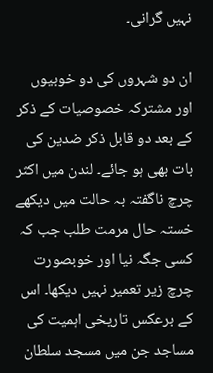نہیں گرانی۔

ان دو شہروں کی دو خوبیوں اور مشترکہ خصوصیات کے ذکر کے بعد دو قابل ذکر ضدین کی بات بھی ہو جائے۔ لندن میں اکثر چرچ ناگفتہ بہ حالت میں دیکھے خستہ حال مرمت طلب جب کہ کسی جگہ نیا اور خوبصورت چرچ زیر تعمیر نہیں دیکھا۔ اس کے برعکس تاریخی اہمیت کی مساجد جن میں مسجد سلطان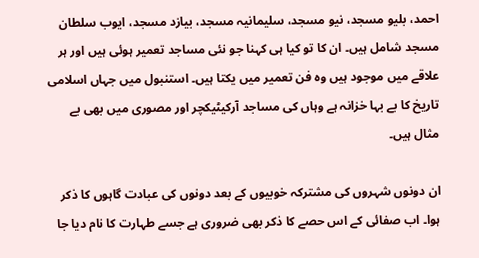احمد، بلیو مسجد، نیو مسجد، سلیمانیہ مسجد، بیازد مسجد، ایوب سلطان مسجد شامل ہیں۔ ان کا تو کیا ہی کہنا جو نئی مساجد تعمیر ہوئی ہیں اور ہر علاقے میں موجود ہیں وہ فن تعمیر میں یکتا ہیں۔ استنبول میں جہاں اسلامی تاریخ کا بے بہا خزانہ ہے وہاں کی مساجد آرکیٹیکچر اور مصوری میں بھی بے مثال ہیں۔

ان دونوں شہروں کی مشترکہ خوبیوں کے بعد دونوں کی عبادت گاہوں کا ذکر ہوا۔ اب صفائی کے اس حصے کا ذکر بھی ضروری ہے جسے طہارت کا نام دیا جا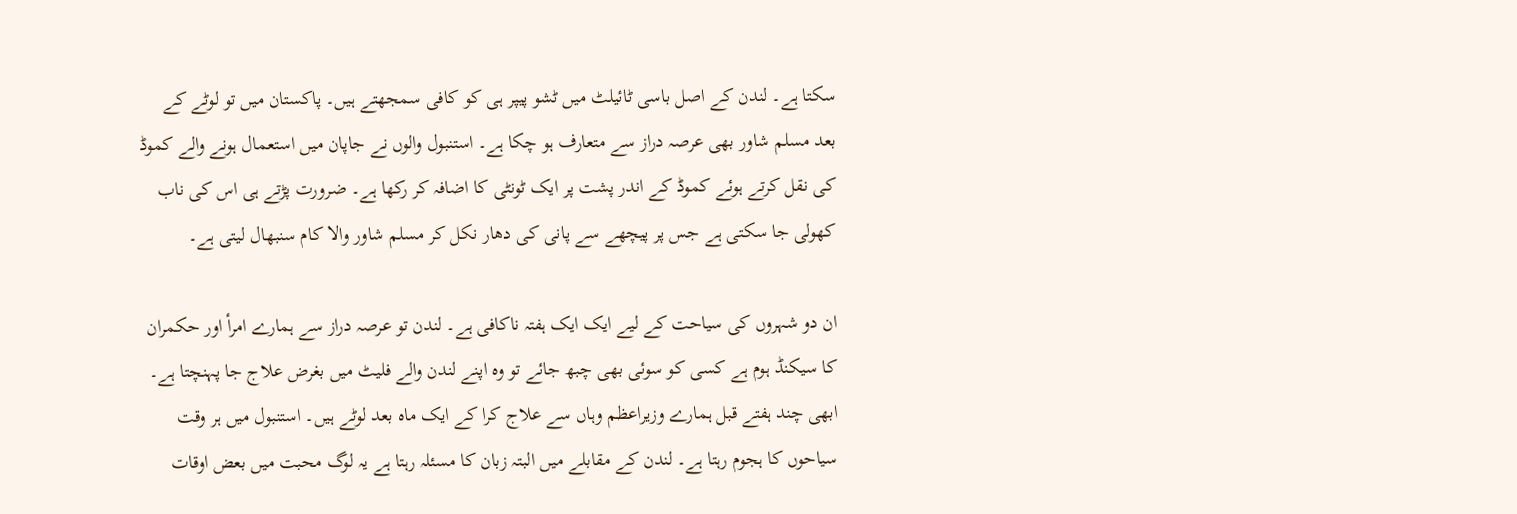سکتا ہے۔ لندن کے اصل باسی ٹائیلٹ میں ٹشو پیپر ہی کو کافی سمجھتے ہیں۔ پاکستان میں تو لوٹے کے بعد مسلم شاور بھی عرصہ دراز سے متعارف ہو چکا ہے۔ استنبول والوں نے جاپان میں استعمال ہونے والے کموڈ کی نقل کرتے ہوئے کموڈ کے اندر پشت پر ایک ٹونٹی کا اضافہ کر رکھا ہے۔ ضرورت پڑتے ہی اس کی ناب کھولی جا سکتی ہے جس پر پیچھے سے پانی کی دھار نکل کر مسلم شاور والا کام سنبھال لیتی ہے۔

ان دو شہروں کی سیاحت کے لیے ایک ایک ہفتہ ناکافی ہے۔ لندن تو عرصہ دراز سے ہمارے امرأ اور حکمران کا سیکنڈ ہوم ہے کسی کو سوئی بھی چبھ جائے تو وہ اپنے لندن والے فلیٹ میں بغرض علاج جا پہنچتا ہے۔ ابھی چند ہفتے قبل ہمارے وزیراعظم وہاں سے علاج کرا کے ایک ماہ بعد لوٹے ہیں۔ استنبول میں ہر وقت سیاحوں کا ہجوم رہتا ہے۔ لندن کے مقابلے میں البتہ زبان کا مسئلہ رہتا ہے یہ لوگ محبت میں بعض اوقات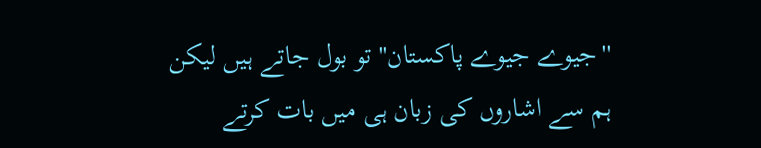''جیوے جیوے پاکستان'' تو بول جاتے ہیں لیکن ہم سے اشاروں کی زبان ہی میں بات کرتے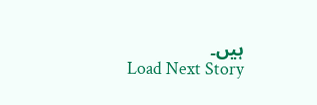ہیں۔
Load Next Story